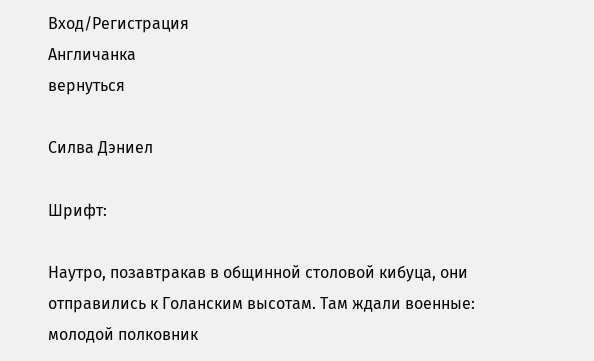Вход/Регистрация
Англичанка
вернуться

Силва Дэниел

Шрифт:

Наутро, позавтракав в общинной столовой кибуца, они отправились к Голанским высотам. Там ждали военные: молодой полковник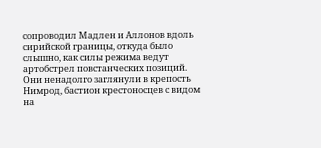сопроводил Мадлен и Аллонов вдоль сирийской границы, откуда было слышно, как силы режима ведут артобстрел повстанческих позиций. Они ненадолго заглянули в крепость Нимрод, бастион крестоносцев с видом на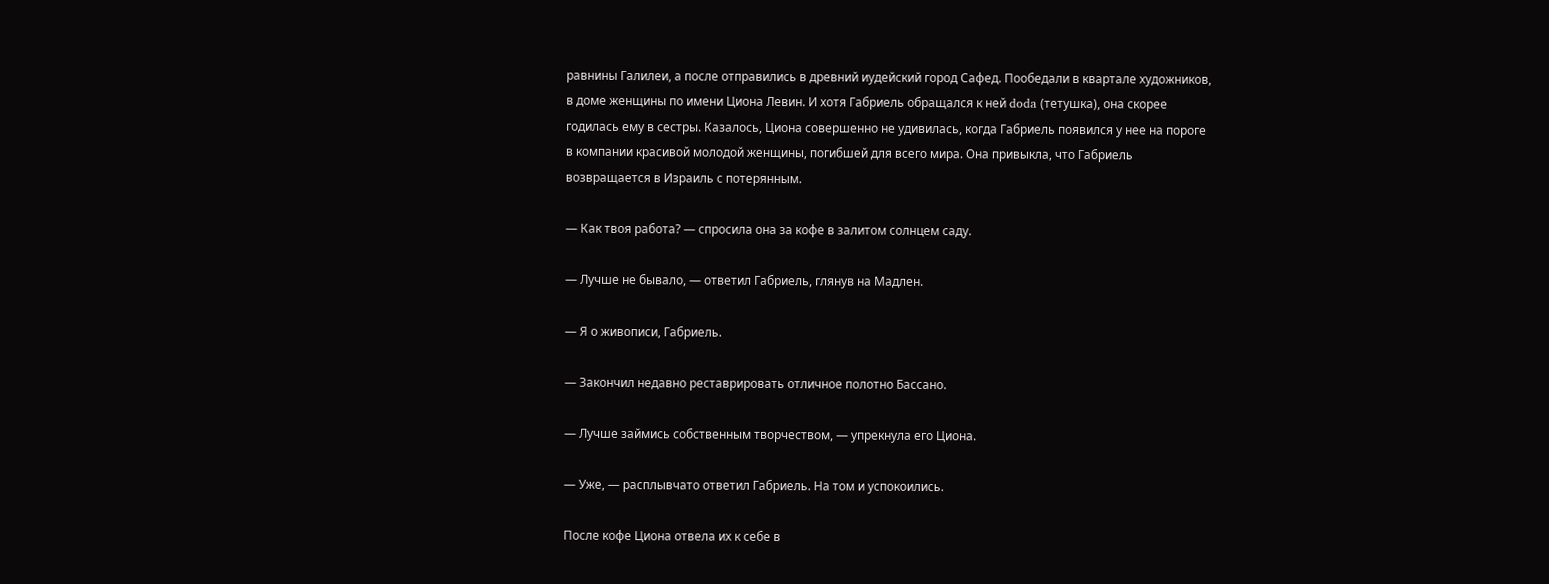равнины Галилеи, а после отправились в древний иудейский город Сафед. Пообедали в квартале художников, в доме женщины по имени Циона Левин. И хотя Габриель обращался к ней doda (тетушка), она скорее годилась ему в сестры. Казалось, Циона совершенно не удивилась, когда Габриель появился у нее на пороге в компании красивой молодой женщины, погибшей для всего мира. Она привыкла, что Габриель возвращается в Израиль с потерянным.

— Как твоя работа? — спросила она за кофе в залитом солнцем саду.

— Лучше не бывало, — ответил Габриель, глянув на Мадлен.

— Я о живописи, Габриель.

— Закончил недавно реставрировать отличное полотно Бассано.

— Лучше займись собственным творчеством, — упрекнула его Циона.

— Уже, — расплывчато ответил Габриель. На том и успокоились.

После кофе Циона отвела их к себе в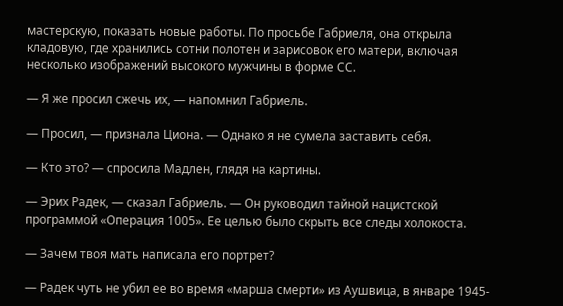мастерскую, показать новые работы. По просьбе Габриеля, она открыла кладовую, где хранились сотни полотен и зарисовок его матери, включая несколько изображений высокого мужчины в форме СС.

— Я же просил сжечь их, — напомнил Габриель.

— Просил, — признала Циона. — Однако я не сумела заставить себя.

— Кто это? — спросила Мадлен, глядя на картины.

— Эрих Радек, — сказал Габриель. — Он руководил тайной нацистской программой «Операция 1005». Ее целью было скрыть все следы холокоста.

— Зачем твоя мать написала его портрет?

— Радек чуть не убил ее во время «марша смерти» из Аушвица, в январе 1945-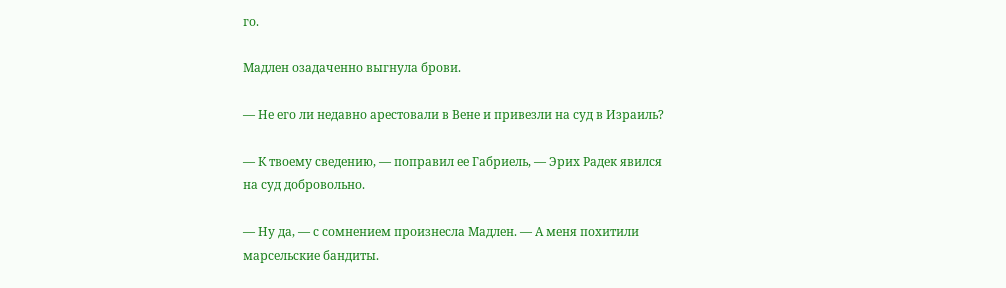го.

Мадлен озадаченно выгнула брови.

— Не его ли недавно арестовали в Вене и привезли на суд в Израиль?

— К твоему сведению, — поправил ее Габриель, — Эрих Радек явился на суд добровольно.

— Ну да, — с сомнением произнесла Мадлен. — А меня похитили марсельские бандиты.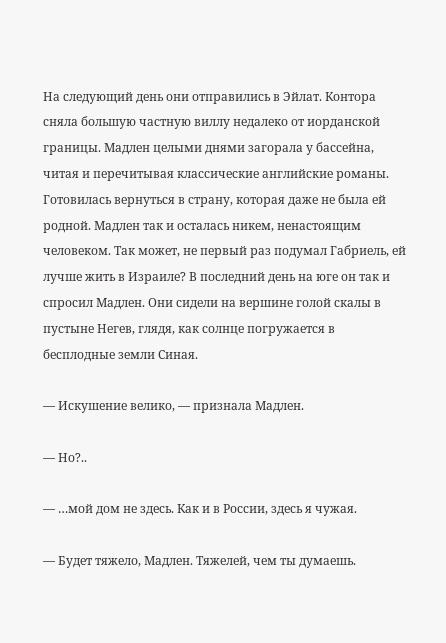На следующий день они отправились в Эйлат. Контора сняла большую частную виллу недалеко от иорданской границы. Мадлен целыми днями загорала у бассейна, читая и перечитывая классические английские романы. Готовилась вернуться в страну, которая даже не была ей родной. Мадлен так и осталась никем, ненастоящим человеком. Так может, не первый раз подумал Габриель, ей лучше жить в Израиле? В последний день на юге он так и спросил Мадлен. Они сидели на вершине голой скалы в пустыне Негев, глядя, как солнце погружается в бесплодные земли Синая.

— Искушение велико, — признала Мадлен.

— Но?..

— …мой дом не здесь. Как и в России, здесь я чужая.

— Будет тяжело, Мадлен. Тяжелей, чем ты думаешь.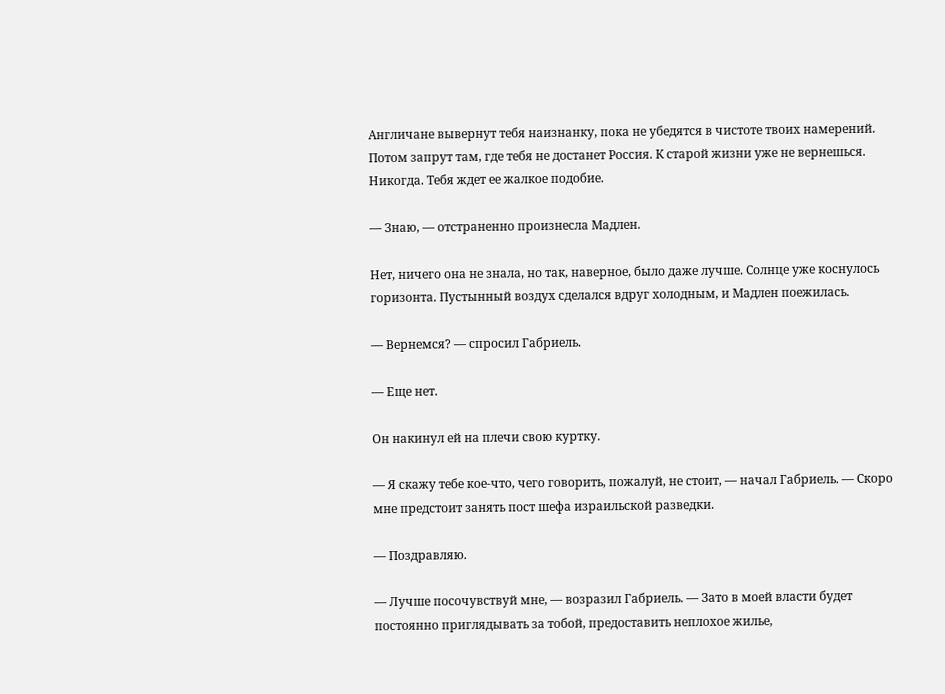Англичане вывернут тебя наизнанку, пока не убедятся в чистоте твоих намерений. Потом запрут там, где тебя не достанет Россия. К старой жизни уже не вернешься. Никогда. Тебя ждет ее жалкое подобие.

— Знаю, — отстраненно произнесла Мадлен.

Нет, ничего она не знала, но так, наверное, было даже лучше. Солнце уже коснулось горизонта. Пустынный воздух сделался вдруг холодным, и Мадлен поежилась.

— Вернемся? — спросил Габриель.

— Еще нет.

Он накинул ей на плечи свою куртку.

— Я скажу тебе кое-что, чего говорить, пожалуй, не стоит, — начал Габриель. — Скоро мне предстоит занять пост шефа израильской разведки.

— Поздравляю.

— Лучше посочувствуй мне, — возразил Габриель. — Зато в моей власти будет постоянно приглядывать за тобой, предоставить неплохое жилье,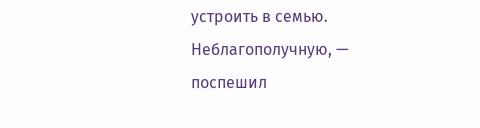устроить в семью. Неблагополучную, — поспешил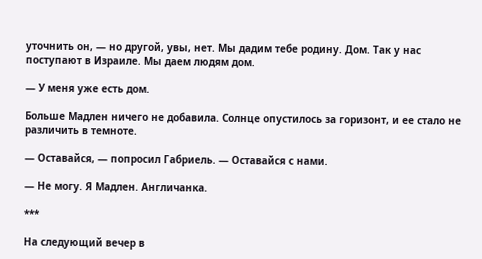уточнить он, — но другой, увы, нет. Мы дадим тебе родину. Дом. Так у нас поступают в Израиле. Мы даем людям дом.

— У меня уже есть дом.

Больше Мадлен ничего не добавила. Солнце опустилось за горизонт, и ее стало не различить в темноте.

— Оставайся, — попросил Габриель. — Оставайся с нами.

— Не могу. Я Мадлен. Англичанка.

***

На следующий вечер в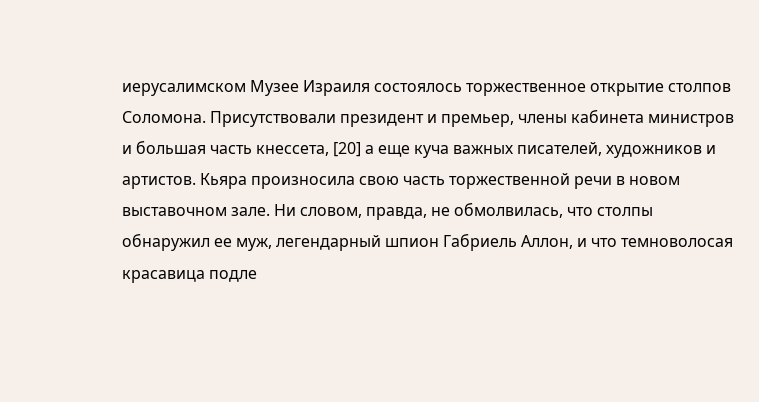иерусалимском Музее Израиля состоялось торжественное открытие столпов Соломона. Присутствовали президент и премьер, члены кабинета министров и большая часть кнессета, [20] а еще куча важных писателей, художников и артистов. Кьяра произносила свою часть торжественной речи в новом выставочном зале. Ни словом, правда, не обмолвилась, что столпы обнаружил ее муж, легендарный шпион Габриель Аллон, и что темноволосая красавица подле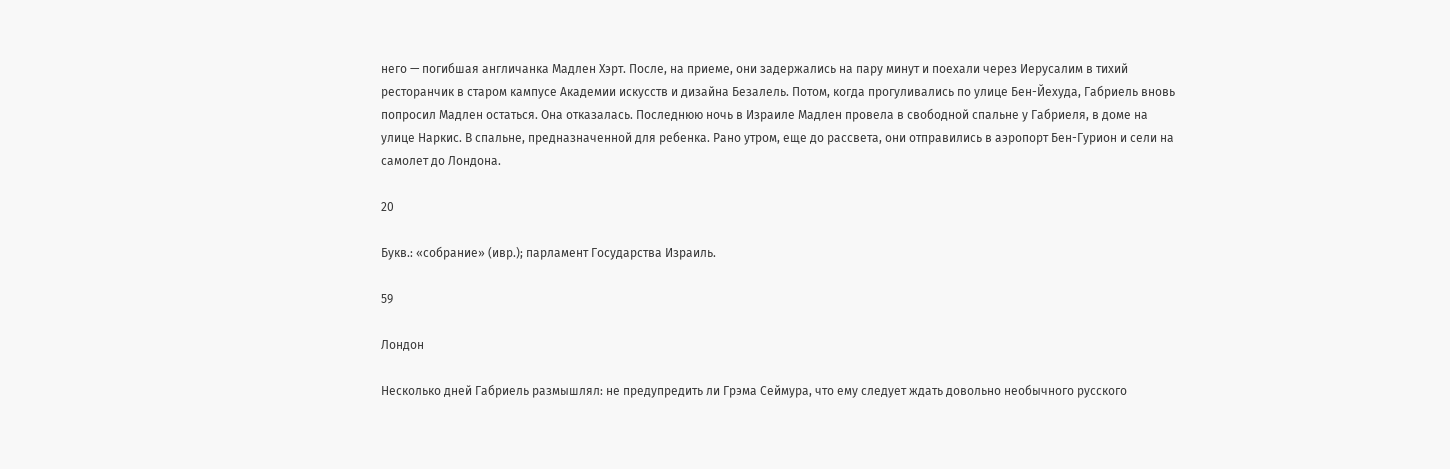него — погибшая англичанка Мадлен Хэрт. После, на приеме, они задержались на пару минут и поехали через Иерусалим в тихий ресторанчик в старом кампусе Академии искусств и дизайна Безалель. Потом, когда прогуливались по улице Бен-Йехуда, Габриель вновь попросил Мадлен остаться. Она отказалась. Последнюю ночь в Израиле Мадлен провела в свободной спальне у Габриеля, в доме на улице Наркис. В спальне, предназначенной для ребенка. Рано утром, еще до рассвета, они отправились в аэропорт Бен-Гурион и сели на самолет до Лондона.

20

Букв.: «собрание» (ивр.); парламент Государства Израиль.

59

Лондон

Несколько дней Габриель размышлял: не предупредить ли Грэма Сеймура, что ему следует ждать довольно необычного русского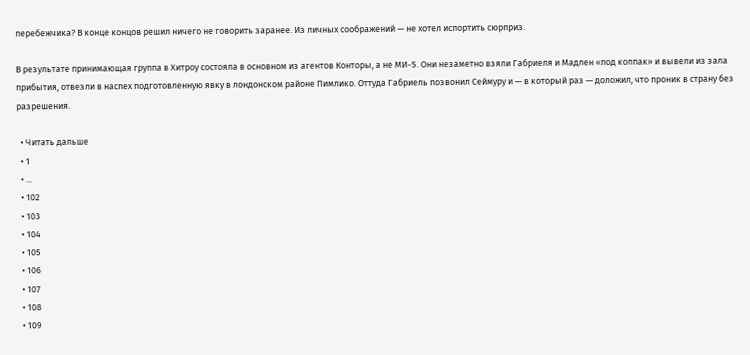перебежчика? В конце концов решил ничего не говорить заранее. Из личных соображений — не хотел испортить сюрприз.

В результате принимающая группа в Хитроу состояла в основном из агентов Конторы, а не МИ-5. Они незаметно взяли Габриеля и Мадлен «под колпак» и вывели из зала прибытия, отвезли в наспех подготовленную явку в лондонском районе Пимлико. Оттуда Габриель позвонил Сеймуру и — в который раз — доложил, что проник в страну без разрешения.

  • Читать дальше
  • 1
  • ...
  • 102
  • 103
  • 104
  • 105
  • 106
  • 107
  • 108
  • 109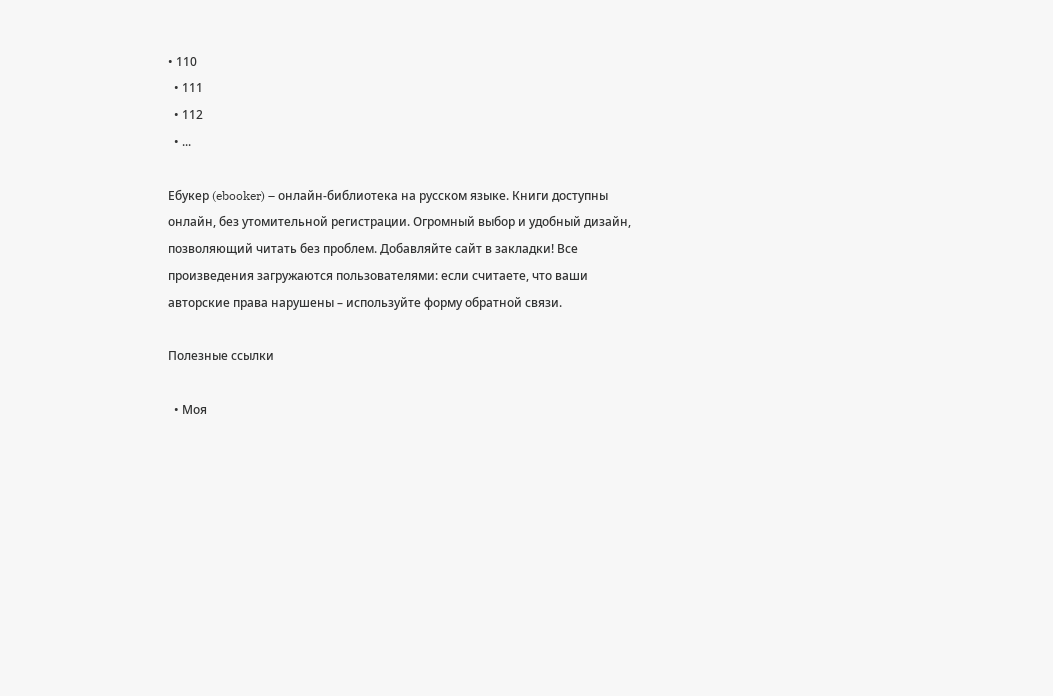• 110
  • 111
  • 112
  • ...

Ебукер (ebooker) – онлайн-библиотека на русском языке. Книги доступны онлайн, без утомительной регистрации. Огромный выбор и удобный дизайн, позволяющий читать без проблем. Добавляйте сайт в закладки! Все произведения загружаются пользователями: если считаете, что ваши авторские права нарушены – используйте форму обратной связи.

Полезные ссылки

  • Моя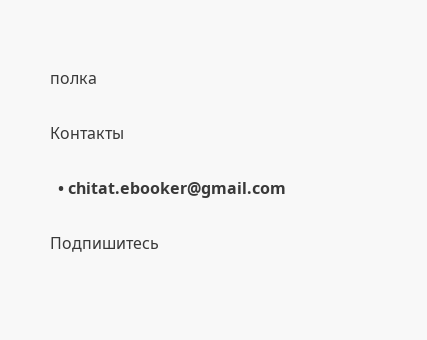полка

Контакты

  • chitat.ebooker@gmail.com

Подпишитесь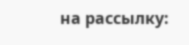на рассылку: